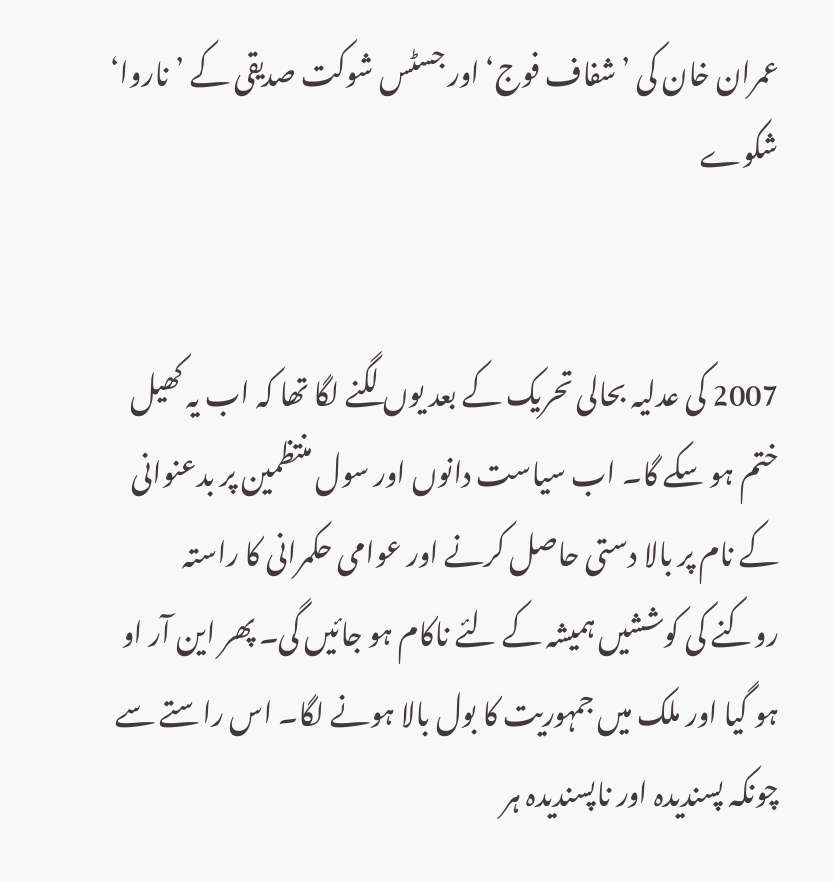عمران خان کی ’شفاف فوج‘ اور جسٹس شوکت صدیقی کے ’ناروا‘ شکوے


2007 کی عدلیہ بحالی تحریک کے بعد یوں لگنے لگا تھا کہ اب یہ کھیل ختم ہو سکے گا۔ اب سیاست دانوں اور سول منتظمین پر بدعنوانی کے نام پر بالا دستی حاصل کرنے اور عوامی حکمرانی کا راستہ روکنے کی کوششیں ہمیشہ کے لئے ناکام ہو جائیں گی۔ پھر این آر او ہو گیا اور ملک میں جمہوریت کا بول بالا ہونے لگا۔ اس راستے سے چونکہ پسندیدہ اور ناپسندیدہ ہر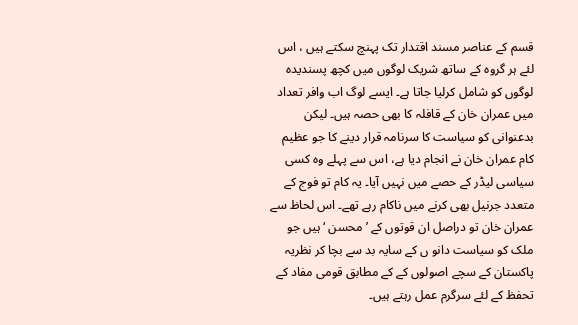قسم کے عناصر مسند اقتدار تک پہنچ سکتے ہیں ، اس لئے ہر گروہ کے ساتھ شریک لوگوں میں کچھ پسندیدہ لوگوں کو شامل کرلیا جاتا ہے۔ ایسے لوگ اب وافر تعداد میں عمران خان کے قافلہ کا بھی حصہ ہیں۔ لیکن بدعنوانی کو سیاست کا سرنامہ قرار دینے کا جو عظیم کام عمران خان نے انجام دیا ہے، اس سے پہلے وہ کسی سیاسی لیڈر کے حصے میں نہیں آیا۔ یہ کام تو فوج کے متعدد جرنیل بھی کرنے میں ناکام رہے تھے۔ اس لحاظ سے عمران خان تو دراصل ان قوتوں کے ’محسن ‘ ہیں جو ملک کو سیاست دانو ں کے سایہ بد سے بچا کر نظریہ پاکستان کے سچے اصولوں کے کے مطابق قومی مفاد کے تحفظ کے لئے سرگرم عمل رہتے ہیں۔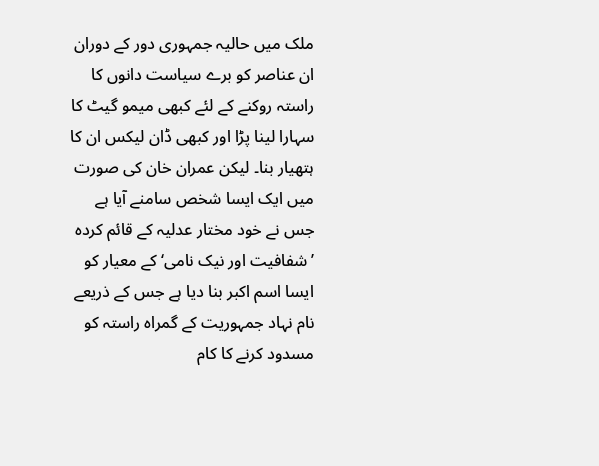ملک میں حالیہ جمہوری دور کے دوران ان عناصر کو برے سیاست دانوں کا راستہ روکنے کے لئے کبھی میمو گیٹ کا سہارا لینا پڑا اور کبھی ڈان لیکس ان کا ہتھیار بنا۔ لیکن عمران خان کی صورت میں ایک ایسا شخص سامنے آیا ہے جس نے خود مختار عدلیہ کے قائم کردہ ’شفافیت اور نیک نامی‘ کے معیار کو ایسا اسم اکبر بنا دیا ہے جس کے ذریعے نام نہاد جمہوریت کے گمراہ راستہ کو مسدود کرنے کا کام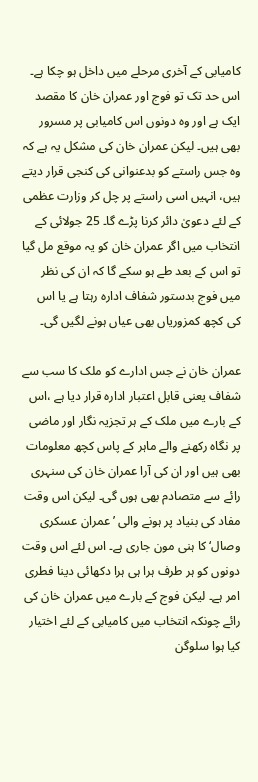کامیابی کے آخری مرحلے میں داخل ہو چکا ہے۔ اس حد تک تو فوج اور عمران خان کا مقصد ایک ہے اور وہ دونوں اس کامیابی پر مسرور بھی ہیں۔ لیکن عمران خان کی مشکل یہ ہے کہ وہ جس راستے کو بدعنوانی کی کنجی قرار دیتے ہیں، انہیں اسی راستے پر چل کر وزارت عظمی کے لئے دعویٰ دائر کرنا پڑے گا۔ 25 جولائی کے انتخاب میں اگر عمران خان کو یہ موقع مل گیا تو اس کے بعد طے ہو سکے گا کہ ان کی نظر میں فوج بدستور شفاف ادارہ رہتا ہے یا اس کی کچھ کمزوریاں بھی عیاں ہونے لگیں گی۔

عمران خان نے جس ادارے کو ملک کا سب سے شفاف یعنی قابل اعتبار ادارہ قرار دیا ہے ،اس کے بارے میں ملک کے ہر تجزیہ نگار اور ماضی پر نگاہ رکھنے والے ماہر کے پاس کچھ معلومات بھی ہیں اور ان کی آرا عمران خان کی سنہری رائے سے متصادم بھی ہوں گی۔ لیکن اس وقت مفاد کی بنیاد پر ہونے والی ’عمران عسکری وصال‘ کا ہنی مون جاری ہے۔ اس لئے اس وقت دونوں کو ہر طرف ہرا ہی ہرا دکھائی دینا فطری امر ہے۔ لیکن فوج کے بارے میں عمران خان کی رائے چونکہ انتخاب میں کامیابی کے لئے اختیار کیا ہوا سلوگن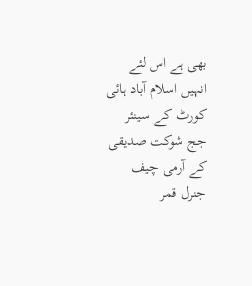بھی ہے اس لئے انہیں اسلام آباد ہائی کورٹ کے سینئر جج شوکت صدیقی کے آرمی چیف جنرل قمر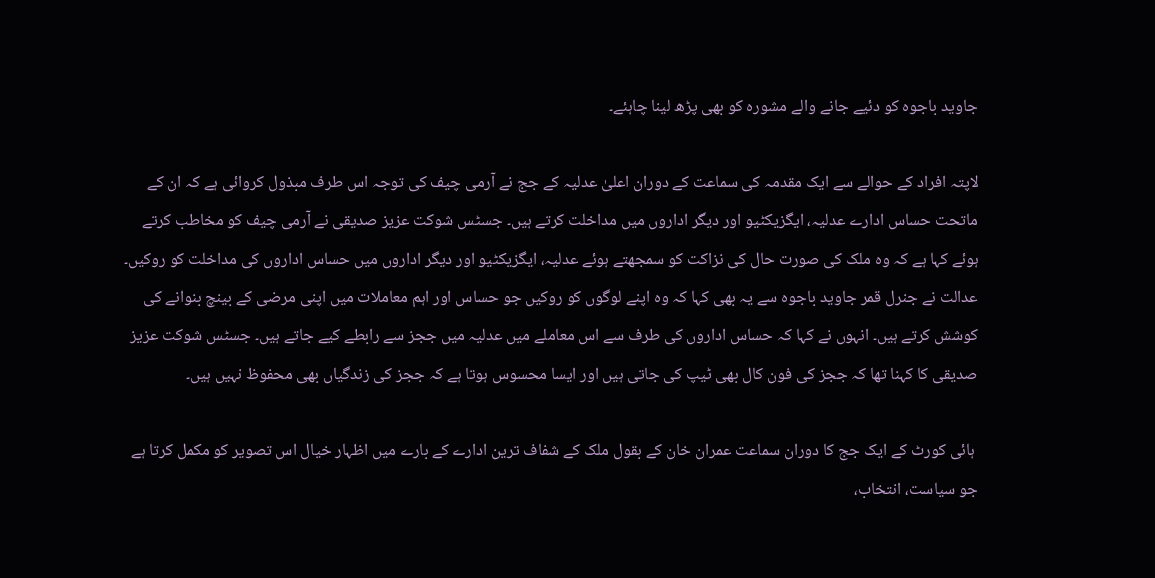جاوید باجوہ کو دئیے جانے والے مشورہ کو بھی پڑھ لینا چاہئے۔

لاپتہ افراد کے حوالے سے ایک مقدمہ کی سماعت کے دوران اعلیٰ عدلیہ کے جج نے آرمی چیف کی توجہ اس طرف مبذول کروائی ہے کہ ان کے ماتحت حساس ادارے عدلیہ، ایگزیکٹیو اور دیگر اداروں میں مداخلت کرتے ہیں۔ جسٹس شوکت عزیز صدیقی نے آرمی چیف کو مخاطب کرتے ہوئے کہا ہے کہ وہ ملک کی صورت حال کی نزاکت کو سمجھتے ہوئے عدلیہ، ایگزیکٹیو اور دیگر اداروں میں حساس اداروں کی مداخلت کو روکیں۔ عدالت نے جنرل قمر جاوید باجوہ سے یہ بھی کہا کہ وہ اپنے لوگوں کو روکیں جو حساس اور اہم معاملات میں اپنی مرضی کے بینچ بنوانے کی کوشش کرتے ہیں۔ انہوں نے کہا کہ حساس اداروں کی طرف سے اس معاملے میں عدلیہ میں ججز سے رابطے کیے جاتے ہیں۔ جسٹس شوکت عزیز صدیقی کا کہنا تھا کہ ججز کی فون کال بھی ٹیپ کی جاتی ہیں اور ایسا محسوس ہوتا ہے کہ ججز کی زندگیاں بھی محفوظ نہیں ہیں۔

 ہائی کورٹ کے ایک جج کا دوران سماعت عمران خان کے بقول ملک کے شفاف ترین ادارے کے بارے میں اظہار خیال اس تصویر کو مکمل کرتا ہے جو سیاست، انتخاب،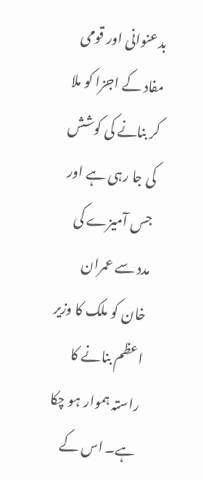بدعنوانی اور قومی مفاد کے اجزا کو ملا کر بنانے کی کوشش کی جا رہی ہے اور جس آمیزے کی مدد سے عمران خان کو ملک کا وزیر اعظم بنانے کا راستہ ہموار ہو چکا ہے۔ اس کے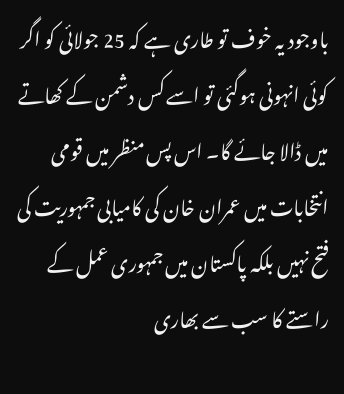باوجود یہ خوف تو طاری ہے کہ 25 جولائی کو اگر کوئی انہونی ہوگئی تو اسے کس دشمن کے کھاتے میں ڈالا جائے گا۔ اس پس منظر میں قومی انتخابات میں عمران خان کی کامیابی جمہوریت کی فتح نہیں بلکہ پاکستان میں جمہوری عمل کے راستے کا سب سے بھاری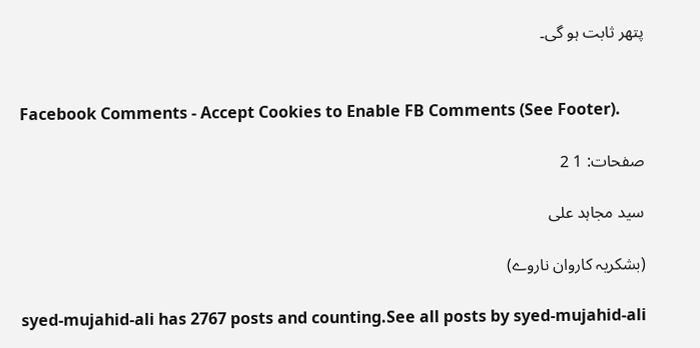پتھر ثابت ہو گی۔


Facebook Comments - Accept Cookies to Enable FB Comments (See Footer).

صفحات: 1 2

سید مجاہد علی

(بشکریہ کاروان ناروے)

syed-mujahid-ali has 2767 posts and counting.See all posts by syed-mujahid-ali